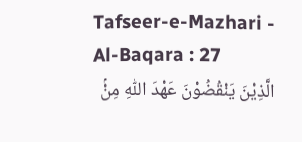Tafseer-e-Mazhari - Al-Baqara : 27
الَّذِیْنَ یَنْقُضُوْنَ عَهْدَ اللّٰهِ مِنْۢ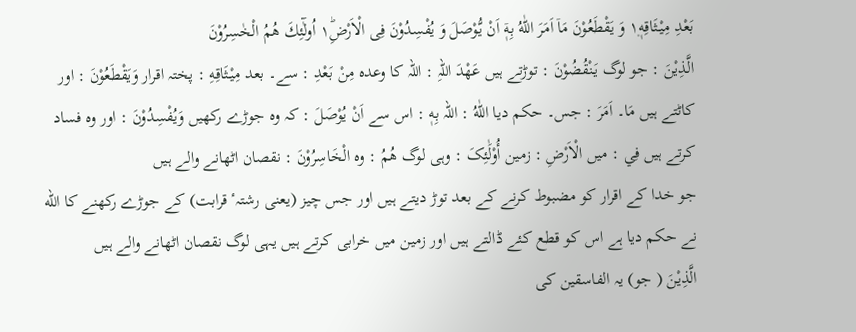بَعْدِ مِیْثَاقِهٖ١۪ وَ یَقْطَعُوْنَ مَاۤ اَمَرَ اللّٰهُ بِهٖۤ اَنْ یُّوْصَلَ وَ یُفْسِدُوْنَ فِی الْاَرْضِ١ؕ اُولٰٓئِكَ هُمُ الْخٰسِرُوْنَ
الَّذِیْنَ : جو لوگ يَنْقُضُوْنَ : توڑتے ہیں عَهْدَ اللہِ : اللہ کا وعدہ مِنْ بَعْدِ : سے۔ بعد مِیْثَاقِهِ : پختہ اقرار وَيَقْطَعُوْنَ : اور کاٹتے ہیں مَا۔ اَمَرَ : جس۔ حکم دیا اللّٰهُ : اللہ بِهٖ : اس سے اَنْ يُوْصَلَ : کہ وہ جوڑے رکھیں وَيُفْسِدُوْنَ : اور وہ فساد کرتے ہیں فِي : میں الْاَرْضِ : زمین أُوْلَٰئِکَ : وہی لوگ هُمُ : وہ الْخَاسِرُوْنَ : نقصان اٹھانے والے ہیں
جو خدا کے اقرار کو مضبوط کرنے کے بعد توڑ دیتے ہیں اور جس چیز (یعنی رشتہٴ قرابت) کے جوڑے رکھنے کا الله نے حکم دیا ہے اس کو قطع کئے ڈالتے ہیں اور زمین میں خرابی کرتے ہیں یہی لوگ نقصان اٹھانے والے ہیں
الَّذِيْنَ ( جو) یہ الفاسقین کی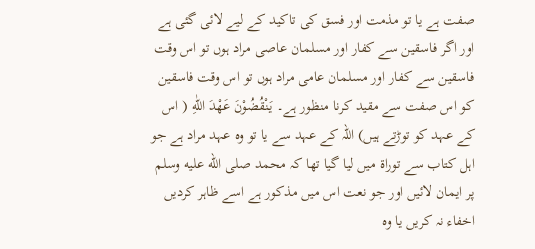صفت ہے یا تو مذمت اور فسق کی تاکید کے لیے لائی گئی ہے اور اگر فاسقین سے کفار اور مسلمان عاصی مراد ہوں تو اس وقت فاسقین سے کفار اور مسلمان عامی مراد ہوں تو اس وقت فاسقین کو اس صفت سے مقید کرنا منظور ہے۔ يَنْقُضُوْنَ عَهْدَ اللّٰهِ ( اس کے عہد کو توڑتے ہیں) اللہ کے عہد سے یا تو وہ عہد مراد ہے جو اہل کتاب سے توراۃ میں لیا گیا تھا کہ محمد صلى الله عليه وسلم پر ایمان لائیں اور جو نعت اس میں مذکور ہے اسے ظاہر کردیں اخفاء نہ کریں یا وہ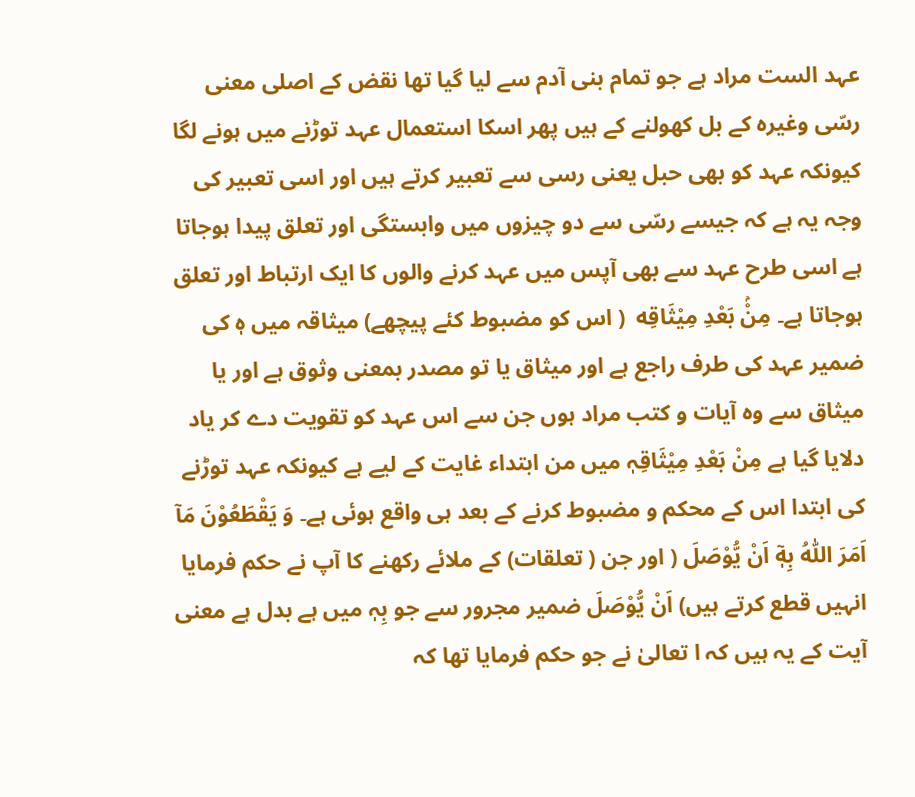عہد الست مراد ہے جو تمام بنی آدم سے لیا گیا تھا نقض کے اصلی معنی رسّی وغیرہ کے بل کھولنے کے ہیں پھر اسکا استعمال عہد توڑنے میں ہونے لگا کیونکہ عہد کو بھی حبل یعنی رسی سے تعبیر کرتے ہیں اور اسی تعبیر کی وجہ یہ ہے کہ جیسے رسّی سے دو چیزوں میں وابستگی اور تعلق پیدا ہوجاتا ہے اسی طرح عہد سے بھی آپس میں عہد کرنے والوں کا ایک ارتباط اور تعلق ہوجاتا ہے۔ مِنْۢ بَعْدِ مِيْثَاقِه  ( اس کو مضبوط کئے پیچھے) میثاقہ میں ہٖ کی ضمیر عہد کی طرف راجع ہے اور میثاق یا تو مصدر بمعنی وثوق ہے اور یا میثاق سے وہ آیات و کتب مراد ہوں جن سے اس عہد کو تقویت دے کر یاد دلایا گیا ہے مِنْ بَعْدِ مِیْثَاقِہٖ میں من ابتداء غایت کے لیے ہے کیونکہ عہد توڑنے کی ابتدا اس کے محکم و مضبوط کرنے کے بعد ہی واقع ہوئی ہے۔ وَ يَقْطَعُوْنَ مَآ اَمَرَ اللّٰهُ بِهٖٓ اَنْ يُّوْصَلَ ( اور جن ( تعلقات) کے ملائے رکھنے کا آپ نے حکم فرمایا انہیں قطع کرتے ہیں) اَنْ یُّوْصَلَ ضمیر مجرور سے جو بِہٖ میں ہے بدل ہے معنی آیت کے یہ ہیں کہ ا تعالیٰ نے جو حکم فرمایا تھا کہ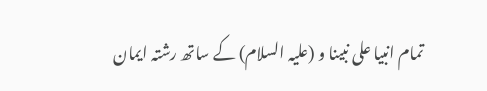تمام انبیا علی نبینا و (علیہ السلام) کے ساتھ رشتہ ایمان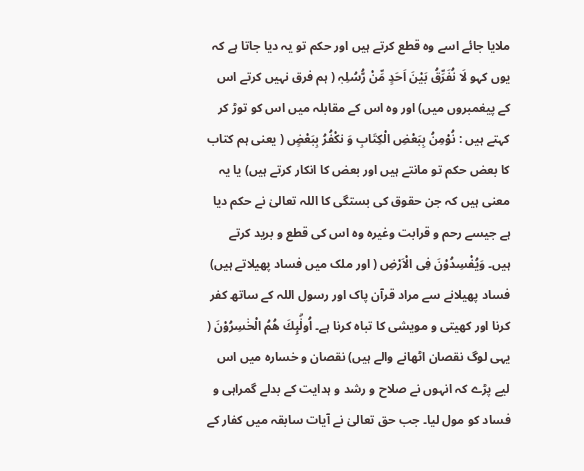ملایا جائے اسے وہ قطع کرتے ہیں اور حکم تو یہ دیا جاتا ہے کہ یوں کہو لَا نُفَرِّقُ بَیْنَ اَحَدٍ مِّنْ رُّسُلِہٖ ( ہم فرق نہیں کرتے اس کے پیغمبروں میں) اور وہ اس کے مقابلہ میں اس کو توڑ کر کہتے ہیں : نُوْمِنُ بِبَعْضِ الْکِتَابِ وَ نکْفُرُ بِبَعْضٍ ( یعنی ہم کتاب کا بعض حکم تو مانتے ہیں اور بعض کا انکار کرتے ہیں) یا یہ معنی ہیں کہ جن حقوق کی بستگی کا اللہ تعالیٰ نے حکم دیا ہے جیسے رحم و قرابت وغیرہ وہ اس کی قطع و برید کرتے ہیں۔ وَيُفْسِدُوْنَ فِى الْاَرْضِ ( اور ملک میں فساد پھیلاتے ہیں) فساد پھیلانے سے مراد قرآن پاک اور رسول اللہ کے ساتھ کفر کرنا اور کھیتی و مویشی کا تباہ کرنا ہے۔ اُولٰۗىِٕكَ ھُمُ الْخٰسِرُوْنَ ( یہی لوگ نقصان اٹھانے والے ہیں) نقصان و خسارہ میں اس لیے پڑے کہ انہوں نے صلاح و رشد و ہدایت کے بدلے گمراہی و فساد کو مول لیا۔ جب حق تعالیٰ نے آیات سابقہ میں کفار کے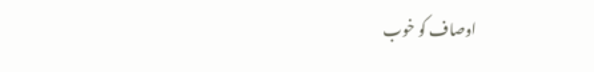اوصاف کو خوب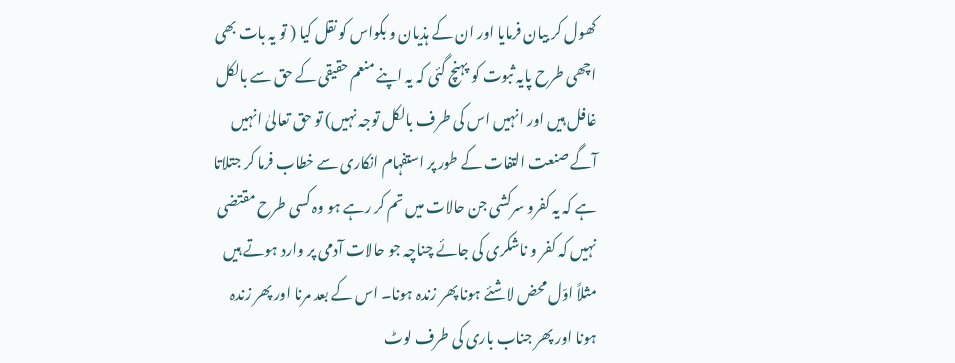کھول کر بیان فرمایا اور ان کے ہذیان و بکواس کو نقل کیا ( تو یہ بات بھی اچھی طرح پایہ ثبوت کو پہنچ گئی کہ یہ اپنے منعم حقیقی کے حق سے بالکل غافل ہیں اور انہیں اس کی طرف بالکل توجہ نہیں) تو حق تعالیٰ انہیں آگے صنعت التفات کے طور پر استفہام انکاری سے خطاب فرما کر جتلاتا ہے کہ یہ کفرو سرکشی جن حالات میں تم کر رہے ہو وہ کسی طرح مقتضی نہیں کہ کفر و ناشکری کی جائے چناچہ جو حالات آدمی پر وارد ہوتے ہیں مثلاً اوّل محض لاشئے ہونا پھر زندہ ہونا۔ اس کے بعد مرنا اور پھر زندہ ہونا اور پھر جناب باری کی طرف لوٹ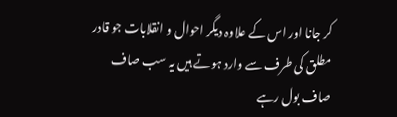کر جانا اور اس کے علاوہ دیگر احوال و انقلابات جو قادر مطلق کی طرف سے وارد ہوتے ہیں یہ سب صاف صاف بول رہے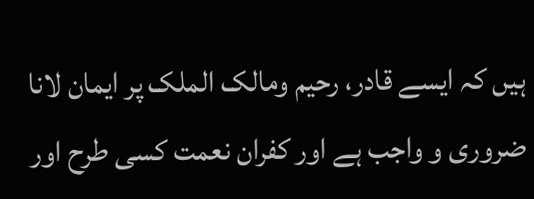ہیں کہ ایسے قادر، رحیم ومالک الملک پر ایمان لانا ضروری و واجب ہے اور کفران نعمت کسی طرح اور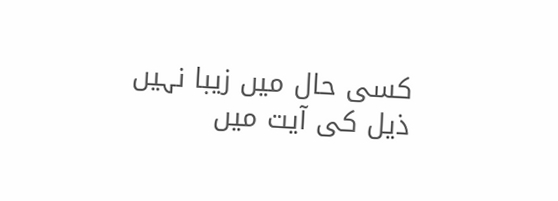کسی حال میں زیبا نہیں ذیل کی آیت میں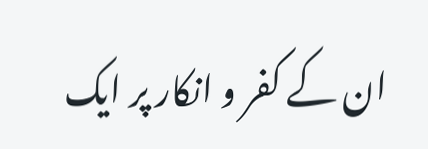ان کے کفر و انکار پر ایک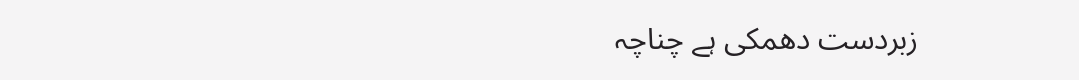زبردست دھمکی ہے چناچہ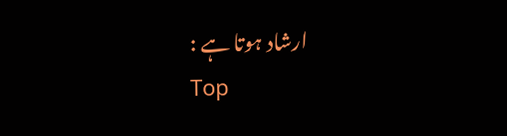ارشاد ہوتا ہے :
Top